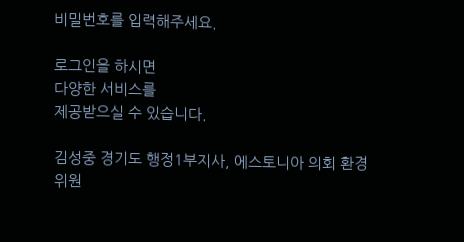비밀번호를 입력해주세요.

로그인을 하시면
다양한 서비스를
제공받으실 수 있습니다.

김성중 경기도 행정1부지사, 에스토니아 의회 환경위원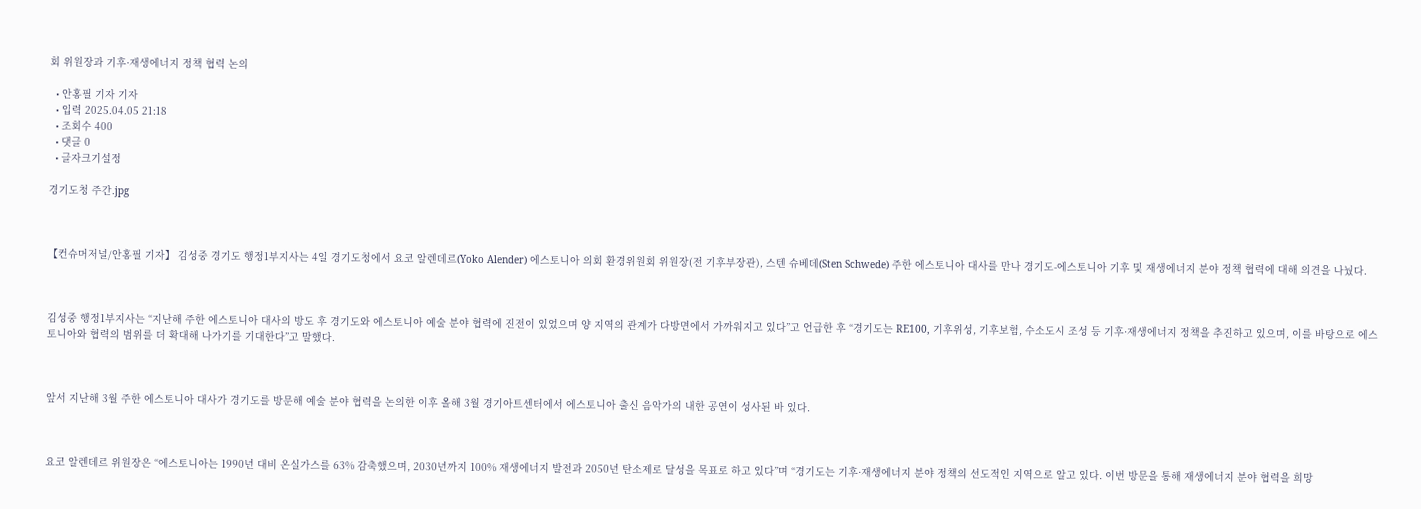회 위원장과 기후·재생에너지 정책 협력 논의

  • 안홍필 기자 기자
  • 입력 2025.04.05 21:18
  • 조회수 400
  • 댓글 0
  • 글자크기설정

경기도청 주간.jpg



【컨슈머저널/안홍필 기자】 김성중 경기도 행정1부지사는 4일 경기도청에서 요코 알렌데르(Yoko Alender) 에스토니아 의회 환경위원회 위원장(전 기후부장관), 스텐 슈베데(Sten Schwede) 주한 에스토니아 대사를 만나 경기도-에스토니아 기후 및 재생에너지 분야 정책 협력에 대해 의견을 나눴다.



김성중 행정1부지사는 “지난해 주한 에스토니아 대사의 방도 후 경기도와 에스토니아 예술 분야 협력에 진전이 있었으며 양 지역의 관계가 다방면에서 가까워지고 있다”고 언급한 후 “경기도는 RE100, 기후위성, 기후보험, 수소도시 조성 등 기후·재생에너지 정책을 추진하고 있으며, 이를 바탕으로 에스토니아와 협력의 범위를 더 확대해 나가기를 기대한다”고 말했다.



앞서 지난해 3월 주한 에스토니아 대사가 경기도를 방문해 예술 분야 협력을 논의한 이후 올해 3월 경기아트센터에서 에스토니아 출신 음악가의 내한 공연이 성사된 바 있다.



요코 알렌데르 위원장은 “에스토니아는 1990년 대비 온실가스를 63% 감축했으며, 2030년까지 100% 재생에너지 발전과 2050년 탄소제로 달성을 목표로 하고 있다”며 “경기도는 기후·재생에너지 분야 정책의 선도적인 지역으로 알고 있다. 이번 방문을 통해 재생에너지 분야 협력을 희망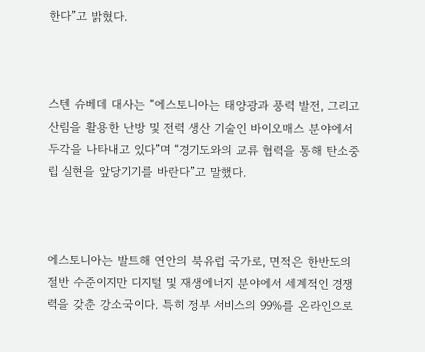한다”고 밝혔다.



스텐 슈베데 대사는 “에스토니아는 태양광과 풍력 발전, 그리고 산림을 활용한 난방 및 전력 생산 기술인 바이오매스 분야에서 두각을 나타내고 있다”며 “경기도와의 교류 협력을 통해 탄소중립 실현을 앞당기기를 바란다”고 말했다.



에스토니아는 발트해 연안의 북유럽 국가로, 면적은 한반도의 절반 수준이지만 디지털 및 재생에너지 분야에서 세계적인 경쟁력을 갖춘 강소국이다. 특히 정부 서비스의 99%를 온라인으로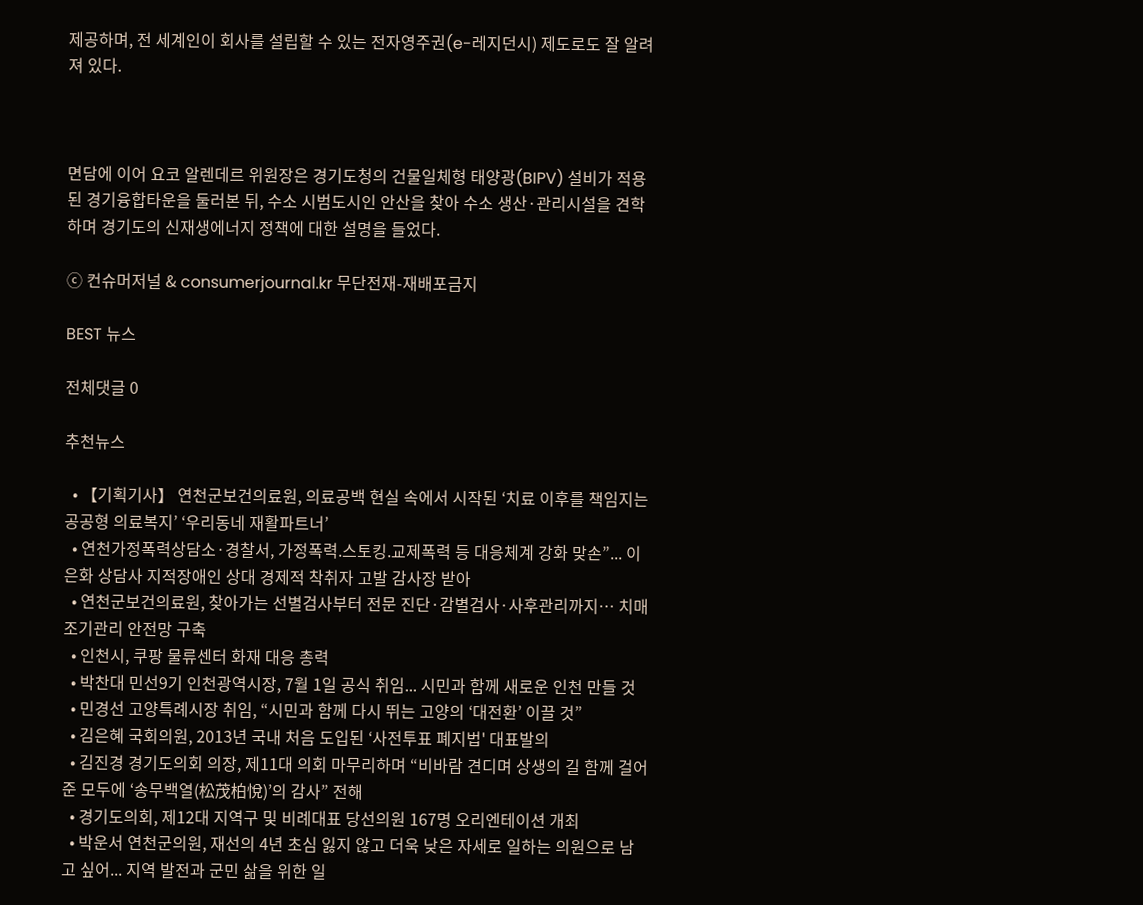제공하며, 전 세계인이 회사를 설립할 수 있는 전자영주권(e-레지던시) 제도로도 잘 알려져 있다.



면담에 이어 요코 알렌데르 위원장은 경기도청의 건물일체형 태양광(BIPV) 설비가 적용된 경기융합타운을 둘러본 뒤, 수소 시범도시인 안산을 찾아 수소 생산·관리시설을 견학하며 경기도의 신재생에너지 정책에 대한 설명을 들었다.

ⓒ 컨슈머저널 & consumerjournal.kr 무단전재-재배포금지

BEST 뉴스

전체댓글 0

추천뉴스

  • 【기획기사】 연천군보건의료원, 의료공백 현실 속에서 시작된 ‘치료 이후를 책임지는 공공형 의료복지’ ‘우리동네 재활파트너’
  • 연천가정폭력상담소·경찰서, 가정폭력.스토킹.교제폭력 등 대응체계 강화 맞손”... 이은화 상담사 지적장애인 상대 경제적 착취자 고발 감사장 받아
  • 연천군보건의료원, 찾아가는 선별검사부터 전문 진단·감별검사·사후관리까지… 치매 조기관리 안전망 구축
  • 인천시, 쿠팡 물류센터 화재 대응 총력
  • 박찬대 민선9기 인천광역시장, 7월 1일 공식 취임... 시민과 함께 새로운 인천 만들 것
  • 민경선 고양특례시장 취임, “시민과 함께 다시 뛰는 고양의 ‘대전환’ 이끌 것”
  • 김은혜 국회의원, 2013년 국내 처음 도입된 ‘사전투표 폐지법' 대표발의
  • 김진경 경기도의회 의장, 제11대 의회 마무리하며 “비바람 견디며 상생의 길 함께 걸어준 모두에 ‘송무백열(松茂柏悅)’의 감사” 전해
  • 경기도의회, 제12대 지역구 및 비례대표 당선의원 167명 오리엔테이션 개최
  • 박운서 연천군의원, 재선의 4년 초심 잃지 않고 더욱 낮은 자세로 일하는 의원으로 남고 싶어... 지역 발전과 군민 삶을 위한 일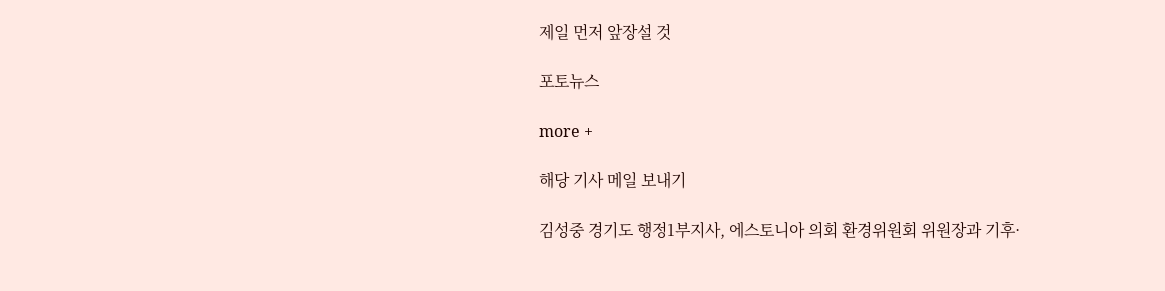제일 먼저 앞장설 것

포토뉴스

more +

해당 기사 메일 보내기

김성중 경기도 행정1부지사, 에스토니아 의회 환경위원회 위원장과 기후·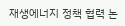재생에너지 정책 협력 논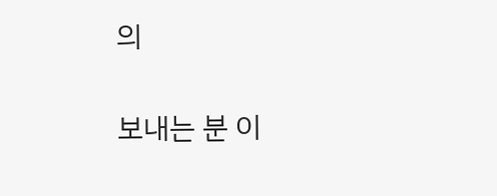의

보내는 분 이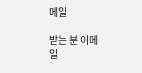메일

받는 분 이메일